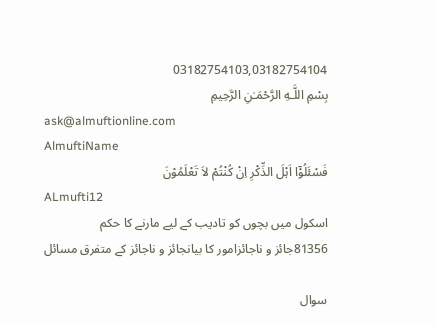03182754103,03182754104
بِسْمِ اللَّـهِ الرَّحْمَـٰنِ الرَّحِيمِ
ask@almuftionline.com
AlmuftiName
فَسْئَلُوْٓا اَہْلَ الذِّکْرِ اِنْ کُنْتُمْ لاَ تَعْلَمُوْنَ
ALmufti12
اسکول میں بچوں کو تادیب کے لیے مارنے کا حکم
81356جائز و ناجائزامور کا بیانجائز و ناجائز کے متفرق مسائل

سوال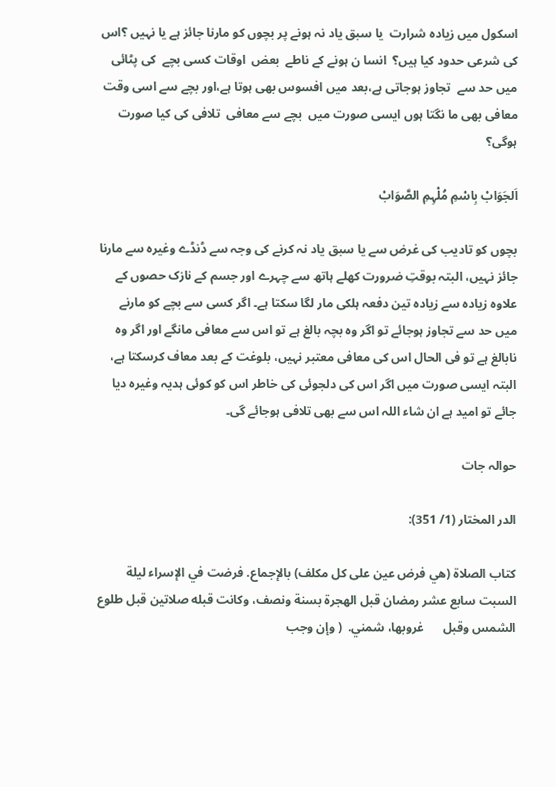اسکول میں زیادہ شرارت  یا سبق یاد نہ ہونے پر بچوں کو مارنا جائز ہے یا نہیں ؟اس کی شرعی حدود کیا ہیں؟  انسا ن ہونے کے ناطے  بعض  اوقات کسی بچے  کی پٹائی میں حد سے  تجاوز ہوجاتی ہے،بعد میں افسوس بھی ہوتا ہے،اور بچے سے اسی وقت معافی بھی ما نگتا ہوں ایسی صورت میں  بچے سے معافی  تلافی کی کیا صورت ہوگی؟

اَلجَوَابْ بِاسْمِ مُلْہِمِ الصَّوَابْ

بچوں کو تادیب کی غرض سے یا سبق یاد نہ کرنے کی وجہ سے ڈنڈے وغیرہ سے مارنا جائز نہیں، البتہ بوقتِ ضرورت کھلے ہاتھ سے چہرے اور جسم کے نازک حصوں کے علاوہ زیادہ سے زیادہ تین دفعہ ہلکی مار لگا سکتا ہے۔ اگر کسی سے بچے کو مارنے میں حد سے تجاوز ہوجائے تو اگر وہ بچہ بالغ ہے تو اس سے معافی مانگے اور اگر وہ نابالغ ہے تو فی الحال اس کی معافی معتبر نہیں، بلوغت کے بعد معاف کرسکتا ہے، البتہ ایسی صورت میں اگر اس کی دلجوئی کی خاطر اس کو کوئی ہدیہ وغیرہ دیا جائے تو امید ہے ان شاء اللہ اس سے بھی تلافی ہوجائے گی۔

حوالہ جات

الدر المختار (1/ 351):

کتاب الصلاة (هي فرض عين على كل مكلف) بالإجماع. فرضت في الإسراء ليلة السبت سابع عشر رمضان قبل الهجرة بسنة ونصف، وكانت قبله صلاتين قبل طلوع الشمس وقبل      غروبها، شمني.  ( وإن وجب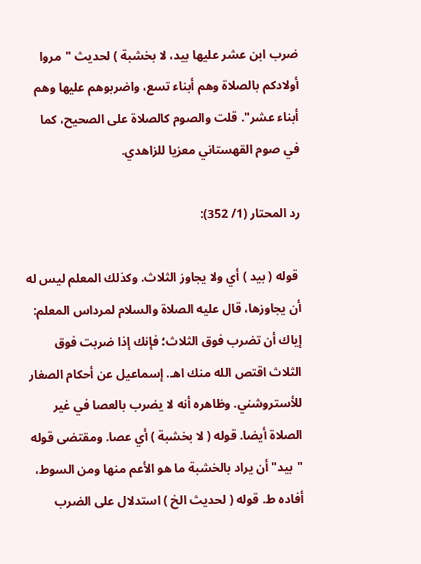ضرب ابن عشر عليها بيد، لا بخشبة ) لحديث "مروا أولادكم بالصلاة وهم أبناء تسع، واضربوهم عليها وهم أبناء عشر". قلت والصوم كالصلاة على الصحيح، كما في صوم القهستاني معزيا للزاهدي.

رد المحتار (1/ 352):

 قوله ( بيد ) أي ولا يجاوز الثلاث. وكذلك المعلم ليس له أن يجاوزها، قال عليه الصلاة والسلام لمرداس المعلم: إياك أن تضرب فوق الثلاث؛ فإنك إذا ضربت فوق الثلاث اقتص الله منك اهـ. إسماعيل عن أحكام الصغار للأستروشني. وظاهره أنه لا يضرب بالعصا في غير الصلاة أيضا. قوله ( لا بخشبة ) أي عصا. ومقتضى قوله "بيد" أن يراد بالخشبة ما هو الأعم منها ومن السوط، أفاده ط. قوله ( لحديث الخ ) استدلال على الضرب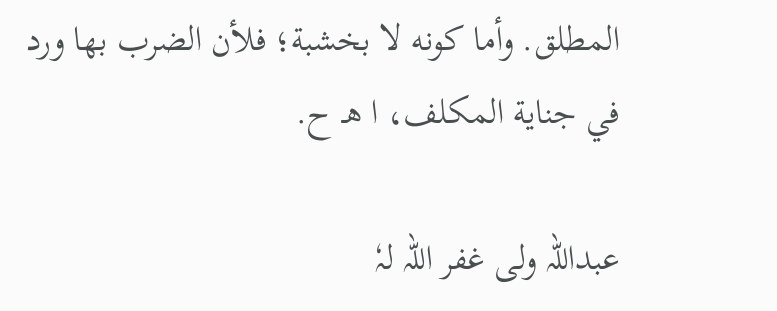المطلق. وأما كونه لا بخشبة؛ فلأن الضرب بها ورد في جناية المكلف، ا هـ ح.

عبداللہ ولی غفر اللہ لہٗ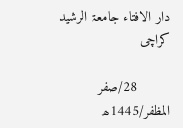دار الافتاء جامعۃ الرشید کراچی

        28/صفر المظفر/1445ھ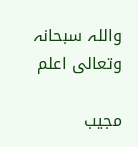واللہ سبحانہ وتعالی اعلم

مجیب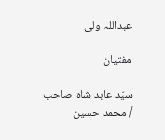عبداللہ ولی

مفتیان

سیّد عابد شاہ صاحب / محمد حسین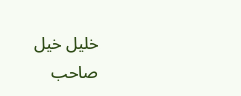خلیل خیل صاحب